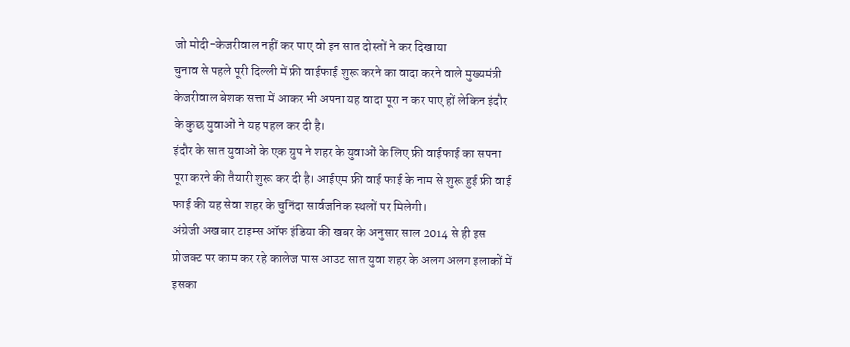जो मोदी-केजरीवाल नहीं कर पाए वो इन सात दोस्तों ने कर दिखाया
चुनाव से पहले पूरी दिल्ली में फ्री वाईफाई शुरू करने का वादा करने वाले मुख्यमंत्री केजरीवाल बेशक सत्ता में आकर भी अपना यह वादा पूरा न कर पाए हों लेकिन इंदौर के कुछ युवाओं ने यह पहल कर दी है।
इंदौर के सात युवाओं के एक ग्रुप ने शहर के युवाओं के लिए फ्री वाईफाई का सपना पूरा करने की तैयारी शुरू कर दी है। आईएम फ्री वाई फाई के नाम से शुरू हुई फ्री वाई फाई की यह सेवा शहर के चुनिंदा सार्वजनिक स्थलों पर मिलेगी।
अंग्रेजी अखबार टाइम्स ऑफ इंडिया की खबर के अनुसार साल 2014 से ही इस प्रोजक्ट पर काम कर रहे कालेज पास आउट सात युवा शहर के अलग अलग इलाकों में इसका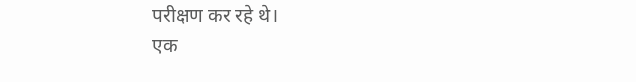परीक्षण कर रहे थे।
एक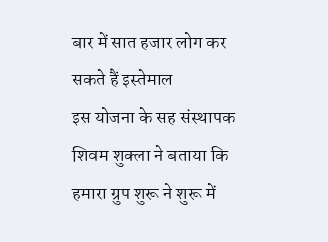बार में सात हजार लोग कर सकते हैं इस्तेमाल
इस योजना के सह संस्थापक शिवम शुक्ला ने बताया कि हमारा ग्रुप शुरू ने शुरू में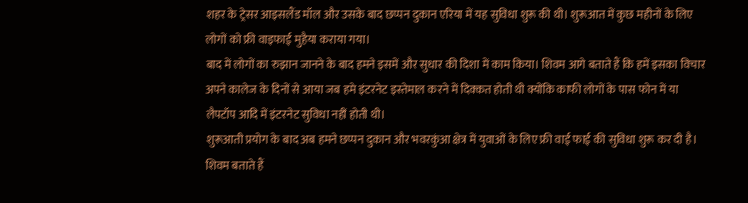शहर के ट्रेसर आइसलैंड मॉल और उसके बाद छप्पन दुकान एरिया में यह सुविधा शुरू की थी। शुरूआत में कुछ महीनों के लिए लोगों को फ्री वाइफाई मुहैया कराया गया।
बाद में लोगों का रुझान जानने के बाद हमने इसमें और सुधार की दिशा में काम किया। शिवम आगे बताते हैं कि हमें इसका विचार अपने कालेज के दिनों से आया जब हमे इंटरनेट इस्तेमाल करने में दिक्कत होती थी क्योंकि काफी लोगों के पास फोन में या लैपटॉप आदि में इंटरनेट सुविधा नहीं होती थी।
शुरूआती प्रयोग के बाद अब हमने छप्पन दुकान और भवरकुंआ क्षेत्र में युवाओं के लिए फ्री वाई फाई की सुविधा शुरू कर दी है। शिवम बताते हैं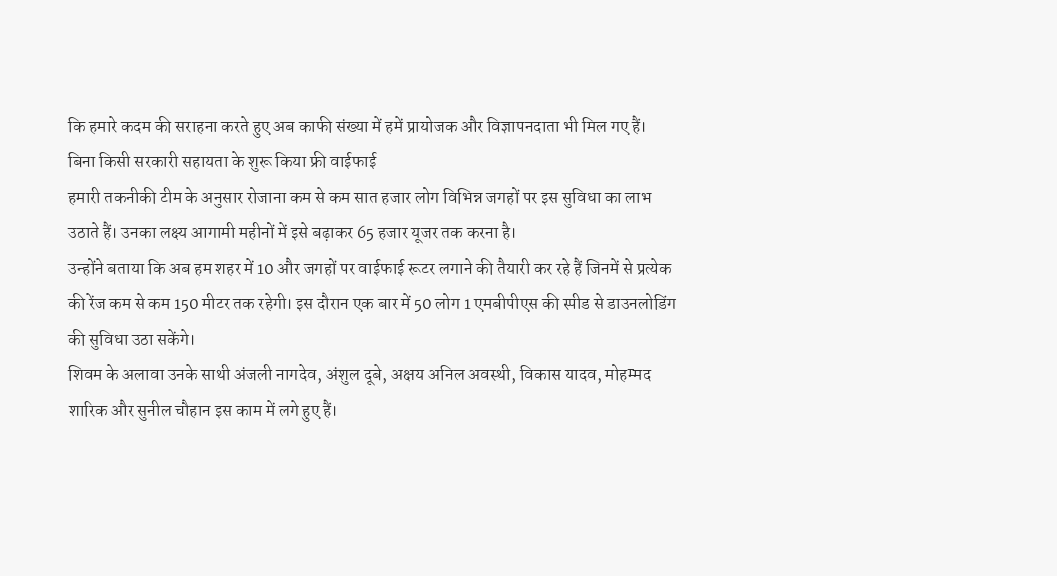कि हमारे कदम की सराहना करते हुए अब काफी संख्या में हमें प्रायोजक और विज्ञापनदाता भी मिल गए हैं।
बिना किसी सरकारी सहायता के शुरू किया फ्री वाईफाई
हमारी तकनीकी टीम के अनुसार रोजाना कम से कम सात हजार लोग विभिन्न जगहों पर इस सुविधा का लाभ उठाते हैं। उनका लक्ष्य आगामी महीनों में इसे बढ़ाकर 65 हजार यूजर तक करना है।
उन्होंने बताया कि अब हम शहर में 10 और जगहों पर वाईफाई रूटर लगाने की तैयारी कर रहे हैं जिनमें से प्रत्येक की रेंज कम से कम 150 मीटर तक रहेगी। इस दौरान एक बार में 50 लोग 1 एमबीपीएस की स्पीड से डाउनलोडिंग की सुविधा उठा सकेंगे।
शिवम के अलावा उनके साथी अंजली नागदेव, अंशुल दूबे, अक्षय अनिल अवस्थी, विकास यादव, मोहम्मद शारिक और सुनील चौहान इस काम में लगे हुए हैं।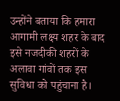उन्होंने बताया कि हमारा आगामी लक्ष्य शहर के बाद इसे नजदीकी शहरों के अलावा गांवों तक इस सुविधा को पहुंचाना है।